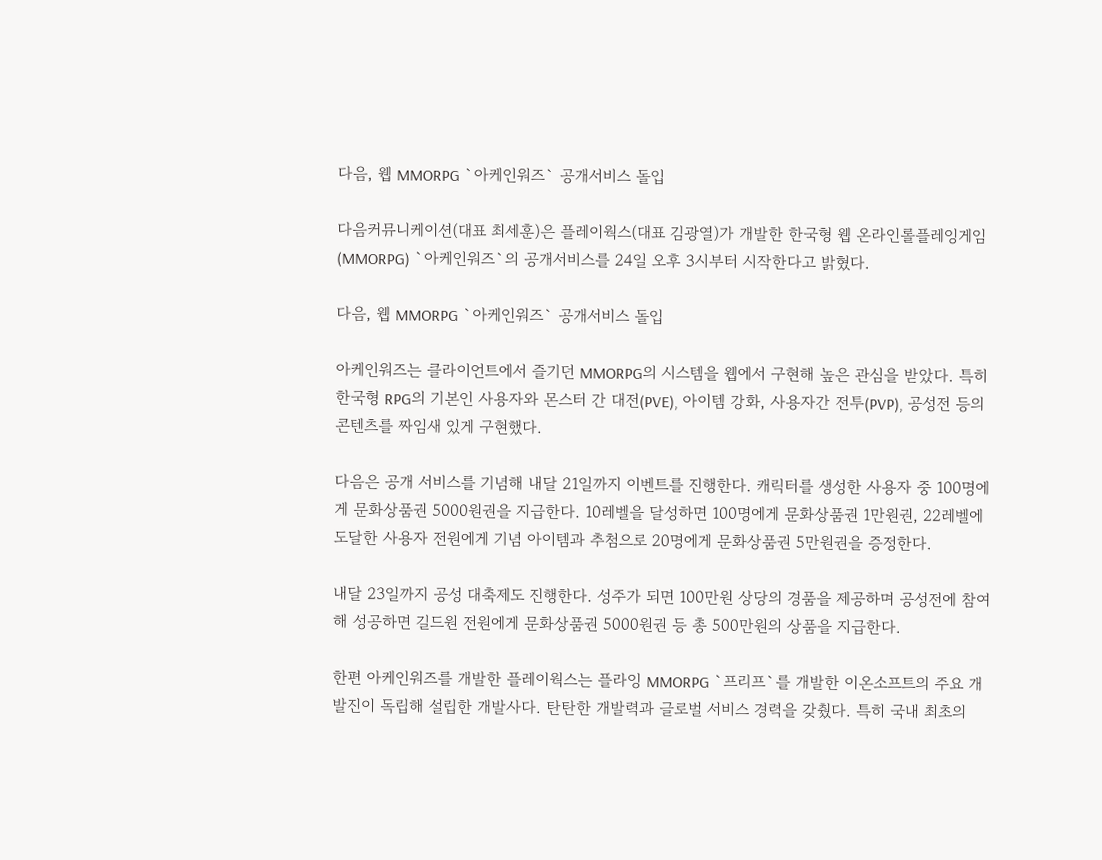다음, 웹 MMORPG `아케인워즈` 공개서비스 돌입

다음커뮤니케이션(대표 최세훈)은 플레이웍스(대표 김광열)가 개발한 한국형 웹 온라인롤플레잉게임(MMORPG) `아케인워즈`의 공개서비스를 24일 오후 3시부터 시작한다고 밝혔다.

다음, 웹 MMORPG `아케인워즈` 공개서비스 돌입

아케인워즈는 클라이언트에서 즐기던 MMORPG의 시스템을 웹에서 구현해 높은 관심을 받았다. 특히 한국형 RPG의 기본인 사용자와 몬스터 간 대전(PVE), 아이템 강화, 사용자간 전투(PVP), 공성전 등의 콘텐츠를 짜임새 있게 구현했다.

다음은 공개 서비스를 기념해 내달 21일까지 이벤트를 진행한다. 캐릭터를 생성한 사용자 중 100명에게 문화상품권 5000원권을 지급한다. 10레벨을 달성하면 100명에게 문화상품권 1만원권, 22레벨에 도달한 사용자 전원에게 기념 아이템과 추첨으로 20명에게 문화상품권 5만원권을 증정한다.

내달 23일까지 공성 대축제도 진행한다. 성주가 되면 100만원 상당의 경품을 제공하며 공성전에 참여해 성공하면 길드원 전원에게 문화상품권 5000원권 등 총 500만원의 상품을 지급한다.

한편 아케인워즈를 개발한 플레이웍스는 플라잉 MMORPG `프리프`를 개발한 이온소프트의 주요 개발진이 독립해 설립한 개발사다. 탄탄한 개발력과 글로벌 서비스 경력을 갖췄다. 특히 국내 최초의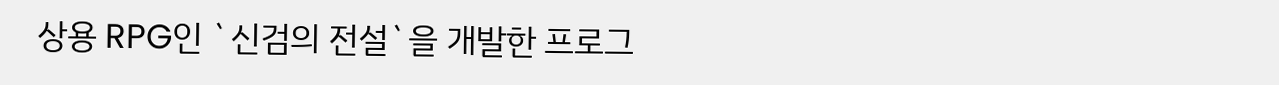상용 RPG인 `신검의 전설`을 개발한 프로그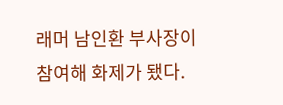래머 남인환 부사장이 참여해 화제가 됐다.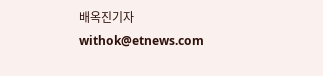배옥진기자 withok@etnews.com